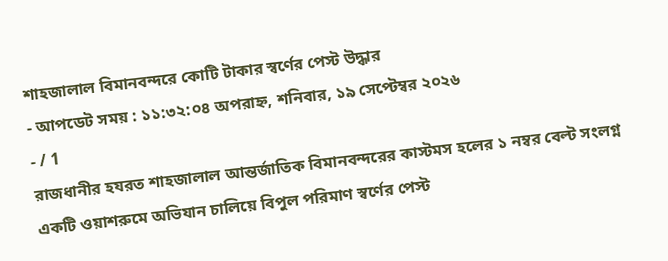শাহজালাল বিমানবন্দরে কোটি টাকার স্বর্ণের পেস্ট উদ্ধার
- আপডেট সময় : ১১:৩২:০৪ অপরাহ্ন, শনিবার, ১৯ সেপ্টেম্বর ২০২৬
- / 1
রাজধানীর হযরত শাহজালাল আন্তর্জাতিক বিমানবন্দরের কাস্টমস হলের ১ নম্বর বেল্ট সংলগ্ন একটি ওয়াশরুমে অভিযান চালিয়ে বিপুল পরিমাণ স্বর্ণের পেস্ট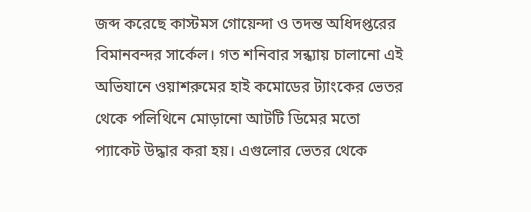জব্দ করেছে কাস্টমস গোয়েন্দা ও তদন্ত অধিদপ্তরের বিমানবন্দর সার্কেল। গত শনিবার সন্ধ্যায় চালানো এই অভিযানে ওয়াশরুমের হাই কমোডের ট্যাংকের ভেতর থেকে পলিথিনে মোড়ানো আটটি ডিমের মতো প্যাকেট উদ্ধার করা হয়। এগুলোর ভেতর থেকে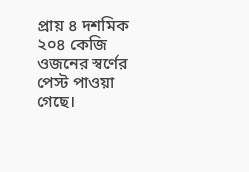প্রায় ৪ দশমিক ২০৪ কেজি ওজনের স্বর্ণের পেস্ট পাওয়া গেছে।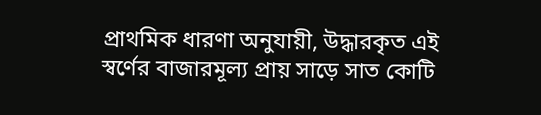প্রাথমিক ধারণা অনুযায়ী, উদ্ধারকৃত এই স্বর্ণের বাজারমূল্য প্রায় সাড়ে সাত কোটি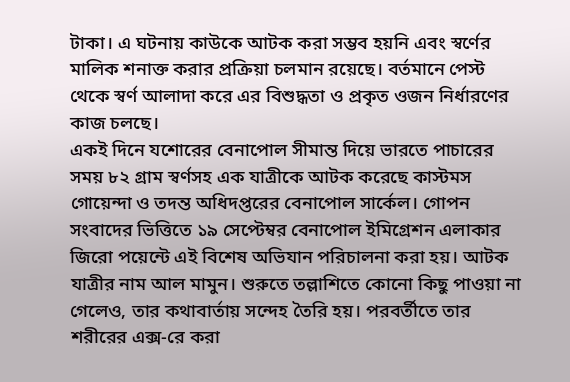টাকা। এ ঘটনায় কাউকে আটক করা সম্ভব হয়নি এবং স্বর্ণের মালিক শনাক্ত করার প্রক্রিয়া চলমান রয়েছে। বর্তমানে পেস্ট থেকে স্বর্ণ আলাদা করে এর বিশুদ্ধতা ও প্রকৃত ওজন নির্ধারণের কাজ চলছে।
একই দিনে যশোরের বেনাপোল সীমান্ত দিয়ে ভারতে পাচারের সময় ৮২ গ্রাম স্বর্ণসহ এক যাত্রীকে আটক করেছে কাস্টমস গোয়েন্দা ও তদন্ত অধিদপ্তরের বেনাপোল সার্কেল। গোপন সংবাদের ভিত্তিতে ১৯ সেপ্টেম্বর বেনাপোল ইমিগ্রেশন এলাকার জিরো পয়েন্টে এই বিশেষ অভিযান পরিচালনা করা হয়। আটক যাত্রীর নাম আল মামুন। শুরুতে তল্লাশিতে কোনো কিছু পাওয়া না গেলেও, তার কথাবার্তায় সন্দেহ তৈরি হয়। পরবর্তীতে তার শরীরের এক্স-রে করা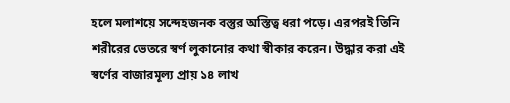হলে মলাশয়ে সন্দেহজনক বস্তুর অস্তিত্ব ধরা পড়ে। এরপরই তিনি শরীরের ভেতরে স্বর্ণ লুকানোর কথা স্বীকার করেন। উদ্ধার করা এই স্বর্ণের বাজারমূল্য প্রায় ১৪ লাখ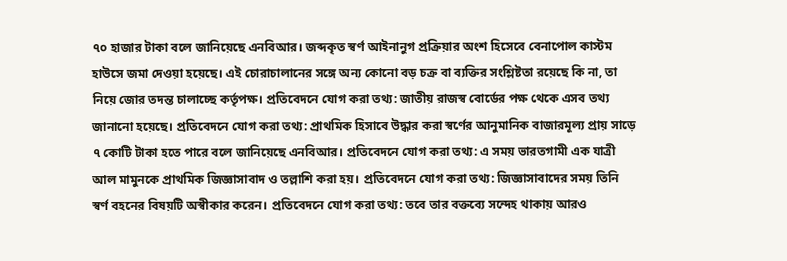৭০ হাজার টাকা বলে জানিয়েছে এনবিআর। জব্দকৃত স্বর্ণ আইনানুগ প্রক্রিয়ার অংশ হিসেবে বেনাপোল কাস্টম হাউসে জমা দেওয়া হয়েছে। এই চোরাচালানের সঙ্গে অন্য কোনো বড় চক্র বা ব্যক্তির সংশ্লিষ্টতা রয়েছে কি না, তা নিয়ে জোর তদন্ত চালাচ্ছে কর্তৃপক্ষ। প্রতিবেদনে যোগ করা তথ্য: জাতীয় রাজস্ব বোর্ডের পক্ষ থেকে এসব তথ্য জানানো হয়েছে। প্রতিবেদনে যোগ করা তথ্য: প্রাথমিক হিসাবে উদ্ধার করা স্বর্ণের আনুমানিক বাজারমূল্য প্রায় সাড়ে ৭ কোটি টাকা হতে পারে বলে জানিয়েছে এনবিআর। প্রতিবেদনে যোগ করা তথ্য: এ সময় ভারতগামী এক যাত্রী আল মামুনকে প্রাথমিক জিজ্ঞাসাবাদ ও তল্লাশি করা হয়। প্রতিবেদনে যোগ করা তথ্য: জিজ্ঞাসাবাদের সময় তিনি স্বর্ণ বহনের বিষয়টি অস্বীকার করেন। প্রতিবেদনে যোগ করা তথ্য: তবে তার বক্তব্যে সন্দেহ থাকায় আরও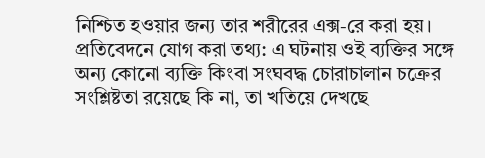নিশ্চিত হওয়ার জন্য তার শরীরের এক্স-রে করা হয়। প্রতিবেদনে যোগ করা তথ্য: এ ঘটনায় ওই ব্যক্তির সঙ্গে অন্য কোনো ব্যক্তি কিংবা সংঘবদ্ধ চোরাচালান চক্রের সংশ্লিষ্টতা রয়েছে কি না, তা খতিয়ে দেখছে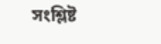সংশ্লিষ্ট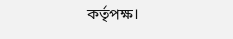কর্তৃপক্ষ।